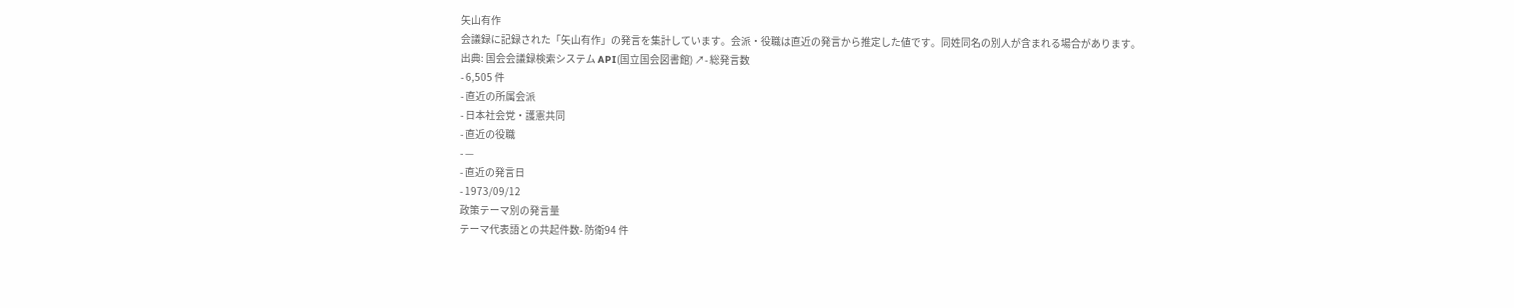矢山有作
会議録に記録された「矢山有作」の発言を集計しています。会派・役職は直近の発言から推定した値です。同姓同名の別人が含まれる場合があります。
出典: 国会会議録検索システム API(国立国会図書館) ↗- 総発言数
- 6,505 件
- 直近の所属会派
- 日本社会党・護憲共同
- 直近の役職
- —
- 直近の発言日
- 1973/09/12
政策テーマ別の発言量
テーマ代表語との共起件数- 防衛94 件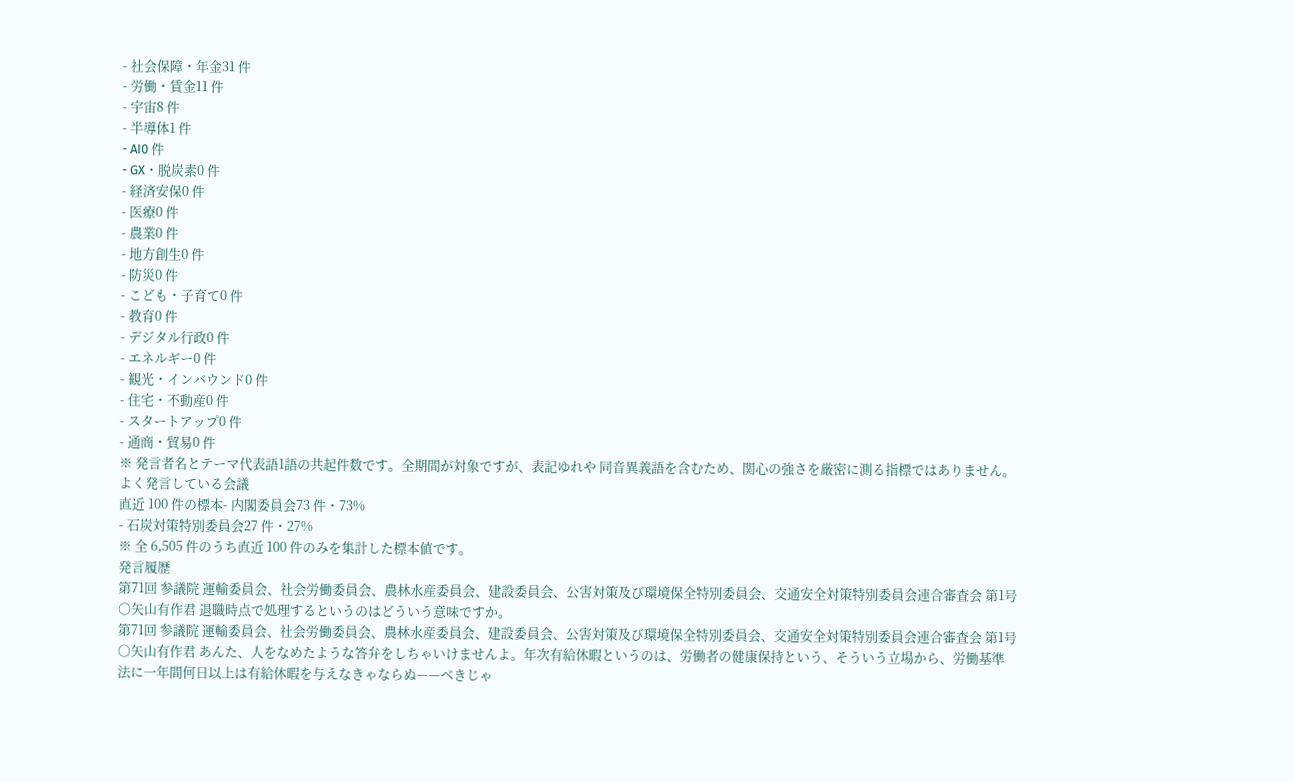- 社会保障・年金31 件
- 労働・賃金11 件
- 宇宙8 件
- 半導体1 件
- AI0 件
- GX・脱炭素0 件
- 経済安保0 件
- 医療0 件
- 農業0 件
- 地方創生0 件
- 防災0 件
- こども・子育て0 件
- 教育0 件
- デジタル行政0 件
- エネルギー0 件
- 観光・インバウンド0 件
- 住宅・不動産0 件
- スタートアップ0 件
- 通商・貿易0 件
※ 発言者名とテーマ代表語1語の共起件数です。全期間が対象ですが、表記ゆれや 同音異義語を含むため、関心の強さを厳密に測る指標ではありません。
よく発言している会議
直近 100 件の標本- 内閣委員会73 件・73%
- 石炭対策特別委員会27 件・27%
※ 全 6,505 件のうち直近 100 件のみを集計した標本値です。
発言履歴
第71回 参議院 運輸委員会、社会労働委員会、農林水産委員会、建設委員会、公害対策及び環境保全特別委員会、交通安全対策特別委員会連合審査会 第1号
○矢山有作君 退職時点で処理するというのはどういう意味ですか。
第71回 参議院 運輸委員会、社会労働委員会、農林水産委員会、建設委員会、公害対策及び環境保全特別委員会、交通安全対策特別委員会連合審査会 第1号
○矢山有作君 あんた、人をなめたような答弁をしちゃいけませんよ。年次有給休暇というのは、労働者の健康保持という、そういう立場から、労働基準法に一年間何日以上は有給休暇を与えなきゃならぬ——べきじゃ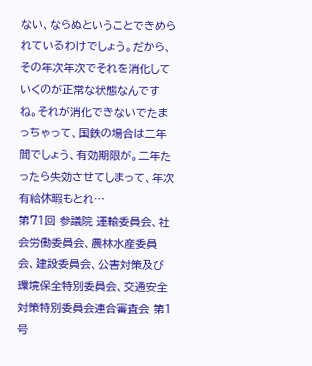ない、ならぬということできめられているわけでしょう。だから、その年次年次でそれを消化していくのが正常な状態なんですね。それが消化できないでたまっちゃって、国鉄の場合は二年間でしょう、有効期限が。二年たったら失効させてしまって、年次有給休暇もとれ…
第71回 参議院 運輸委員会、社会労働委員会、農林水産委員会、建設委員会、公害対策及び環境保全特別委員会、交通安全対策特別委員会連合審査会 第1号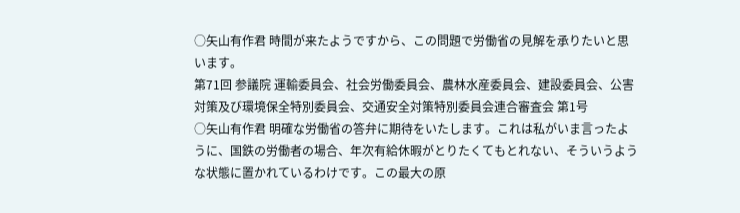○矢山有作君 時間が来たようですから、この問題で労働省の見解を承りたいと思います。
第71回 参議院 運輸委員会、社会労働委員会、農林水産委員会、建設委員会、公害対策及び環境保全特別委員会、交通安全対策特別委員会連合審査会 第1号
○矢山有作君 明確な労働省の答弁に期待をいたします。これは私がいま言ったように、国鉄の労働者の場合、年次有給休暇がとりたくてもとれない、そういうような状態に置かれているわけです。この最大の原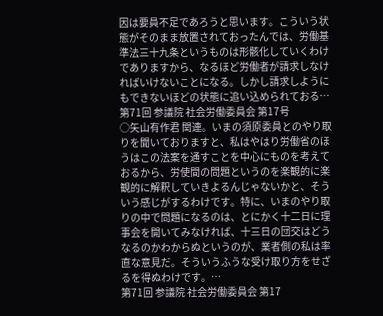因は要員不足であろうと思います。こういう状態がそのまま放置されておったんでは、労働基準法三十九条というものは形骸化していくわけでありますから、なるほど労働者が請求しなければいけないことになる。しかし請求しようにもできないほどの状態に追い込められておる…
第71回 参議院 社会労働委員会 第17号
○矢山有作君 関連。いまの須原委員とのやり取りを聞いておりますと、私はやはり労働省のほうはこの法案を通すことを中心にものを考えておるから、労使間の問題というのを楽観的に楽観的に解釈していきよるんじゃないかと、そういう感じがするわけです。特に、いまのやり取りの中で問題になるのは、とにかく十二日に理事会を開いてみなければ、十三日の団交はどうなるのかわからぬというのが、業者側の私は率直な意見だ。そういうふうな受け取り方をせざるを得ぬわけです。…
第71回 参議院 社会労働委員会 第17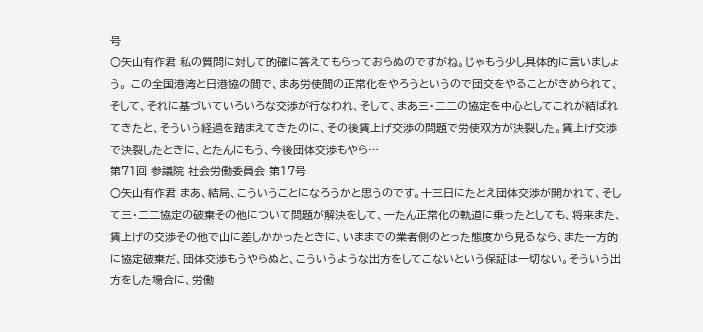号
○矢山有作君 私の質問に対して的確に答えてもらっておらぬのですがね。じゃもう少し具体的に言いましょう。 この全国港湾と日港協の間で、まあ労使間の正常化をやろうというので団交をやることがきめられて、そして、それに基づいていろいろな交渉が行なわれ、そして、まあ三・二二の協定を中心としてこれが結ばれてきたと、そういう経過を踏まえてきたのに、その後賃上げ交渉の問題で労使双方が決裂した。賃上げ交渉で決裂したときに、とたんにもう、今後団体交渉もやら…
第71回 参議院 社会労働委員会 第17号
○矢山有作君 まあ、結局、こういうことになろうかと思うのです。十三日にたとえ団体交渉が開かれて、そして三・二二協定の破棄その他について問題が解決をして、一たん正常化の軌道に乗ったとしても、将来また、賃上げの交渉その他で山に差しかかったときに、いままでの業者側のとった態度から見るなら、また一方的に協定破棄だ、団体交渉もうやらぬと、こういうような出方をしてこないという保証は一切ない。そういう出方をした場合に、労働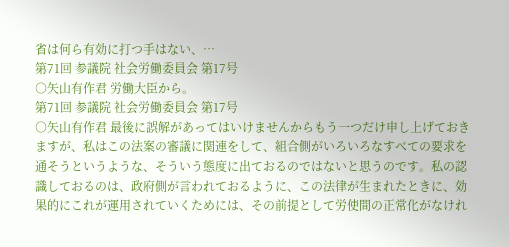省は何ら有効に打つ手はない、…
第71回 参議院 社会労働委員会 第17号
○矢山有作君 労働大臣から。
第71回 参議院 社会労働委員会 第17号
○矢山有作君 最後に誤解があってはいけませんからもう一つだけ申し上げておきますが、私はこの法案の審議に関連をして、組合側がいろいろなすべての要求を通そうというような、そういう態度に出ておるのではないと思うのです。私の認識しておるのは、政府側が言われておるように、この法律が生まれたときに、効果的にこれが運用されていくためには、その前提として労使間の正常化がなけれ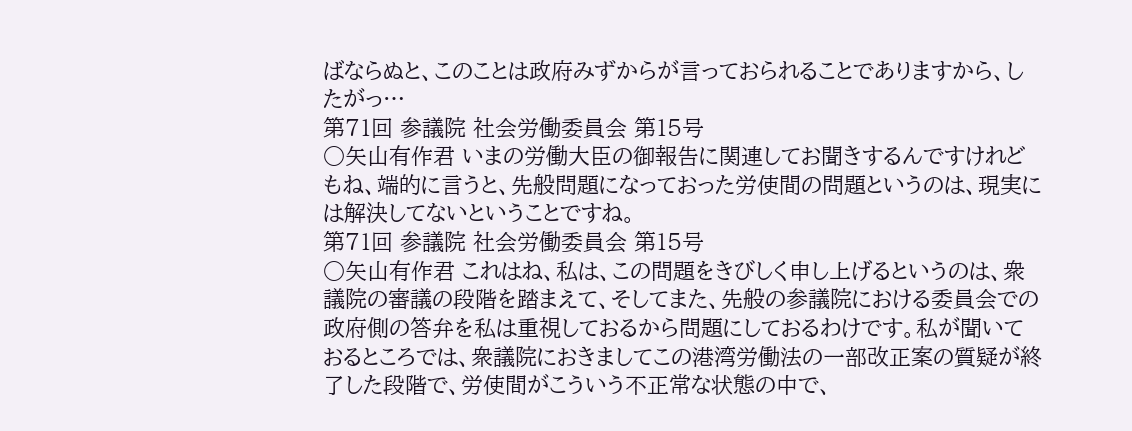ばならぬと、このことは政府みずからが言っておられることでありますから、したがっ…
第71回 参議院 社会労働委員会 第15号
○矢山有作君 いまの労働大臣の御報告に関連してお聞きするんですけれどもね、端的に言うと、先般問題になっておった労使間の問題というのは、現実には解決してないということですね。
第71回 参議院 社会労働委員会 第15号
○矢山有作君 これはね、私は、この問題をきびしく申し上げるというのは、衆議院の審議の段階を踏まえて、そしてまた、先般の参議院における委員会での政府側の答弁を私は重視しておるから問題にしておるわけです。私が聞いておるところでは、衆議院におきましてこの港湾労働法の一部改正案の質疑が終了した段階で、労使間がこういう不正常な状態の中で、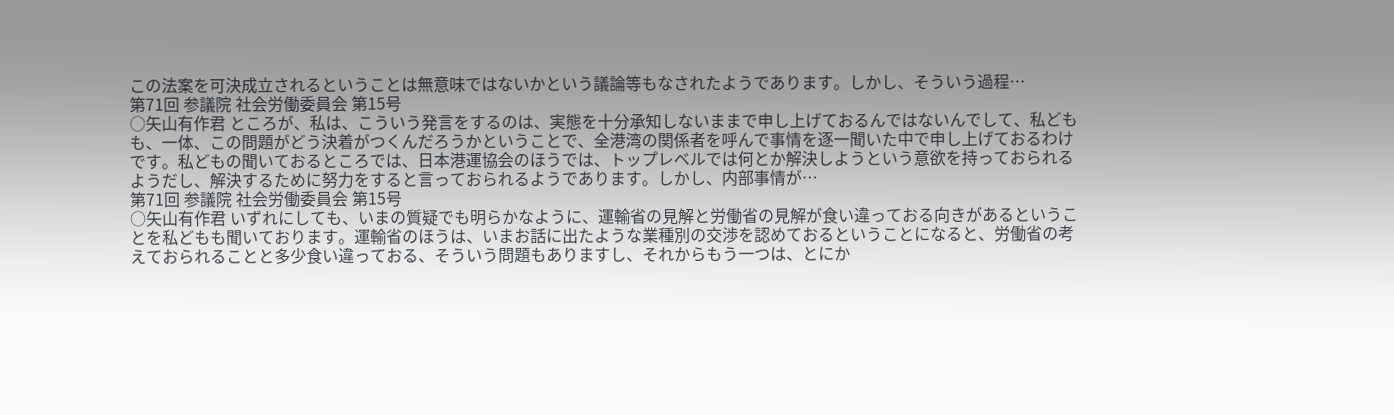この法案を可決成立されるということは無意味ではないかという議論等もなされたようであります。しかし、そういう過程…
第71回 参議院 社会労働委員会 第15号
○矢山有作君 ところが、私は、こういう発言をするのは、実態を十分承知しないままで申し上げておるんではないんでして、私どもも、一体、この問題がどう決着がつくんだろうかということで、全港湾の関係者を呼んで事情を逐一聞いた中で申し上げておるわけです。私どもの聞いておるところでは、日本港運協会のほうでは、トップレベルでは何とか解決しようという意欲を持っておられるようだし、解決するために努力をすると言っておられるようであります。しかし、内部事情が…
第71回 参議院 社会労働委員会 第15号
○矢山有作君 いずれにしても、いまの質疑でも明らかなように、運輸省の見解と労働省の見解が食い違っておる向きがあるということを私どもも聞いております。運輸省のほうは、いまお話に出たような業種別の交渉を認めておるということになると、労働省の考えておられることと多少食い違っておる、そういう問題もありますし、それからもう一つは、とにか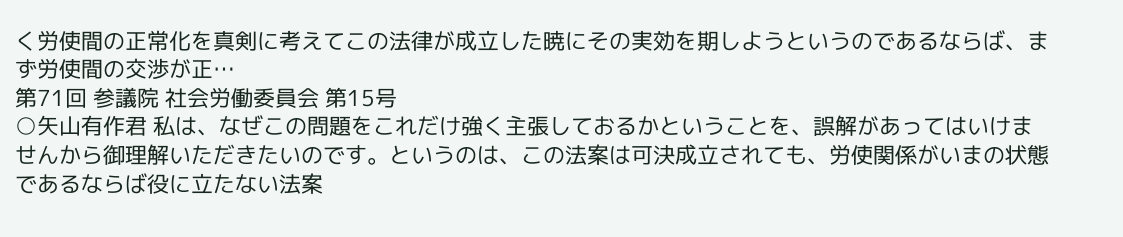く労使間の正常化を真剣に考えてこの法律が成立した暁にその実効を期しようというのであるならば、まず労使間の交渉が正…
第71回 参議院 社会労働委員会 第15号
○矢山有作君 私は、なぜこの問題をこれだけ強く主張しておるかということを、誤解があってはいけませんから御理解いただきたいのです。というのは、この法案は可決成立されても、労使関係がいまの状態であるならば役に立たない法案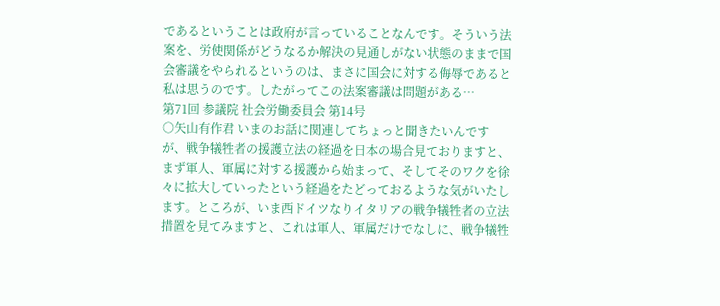であるということは政府が言っていることなんです。そういう法案を、労使関係がどうなるか解決の見通しがない状態のままで国会審議をやられるというのは、まさに国会に対する侮辱であると私は思うのです。したがってこの法案審議は問題がある…
第71回 参議院 社会労働委員会 第14号
○矢山有作君 いまのお話に関連してちょっと聞きたいんですが、戦争犠牲者の援護立法の経過を日本の場合見ておりますと、まず軍人、軍属に対する援護から始まって、そしてそのワクを徐々に拡大していったという経過をたどっておるような気がいたします。ところが、いま西ドイツなりイタリアの戦争犠牲者の立法措置を見てみますと、これは軍人、軍属だけでなしに、戦争犠牲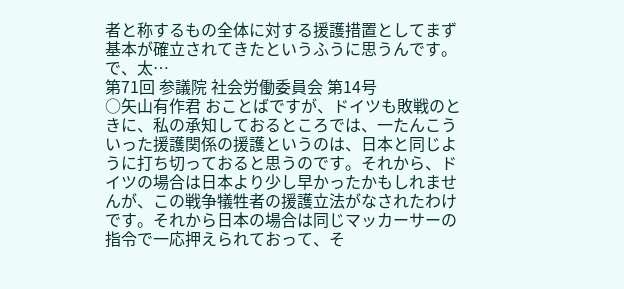者と称するもの全体に対する援護措置としてまず基本が確立されてきたというふうに思うんです。で、太…
第71回 参議院 社会労働委員会 第14号
○矢山有作君 おことばですが、ドイツも敗戦のときに、私の承知しておるところでは、一たんこういった援護関係の援護というのは、日本と同じように打ち切っておると思うのです。それから、ドイツの場合は日本より少し早かったかもしれませんが、この戦争犠牲者の援護立法がなされたわけです。それから日本の場合は同じマッカーサーの指令で一応押えられておって、そ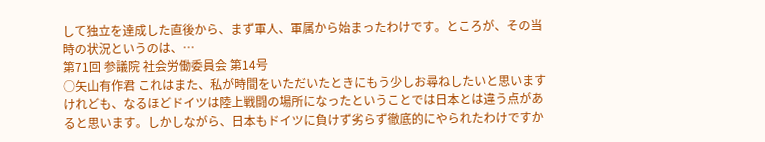して独立を達成した直後から、まず軍人、軍属から始まったわけです。ところが、その当時の状況というのは、…
第71回 参議院 社会労働委員会 第14号
○矢山有作君 これはまた、私が時間をいただいたときにもう少しお尋ねしたいと思いますけれども、なるほどドイツは陸上戦闘の場所になったということでは日本とは違う点があると思います。しかしながら、日本もドイツに負けず劣らず徹底的にやられたわけですか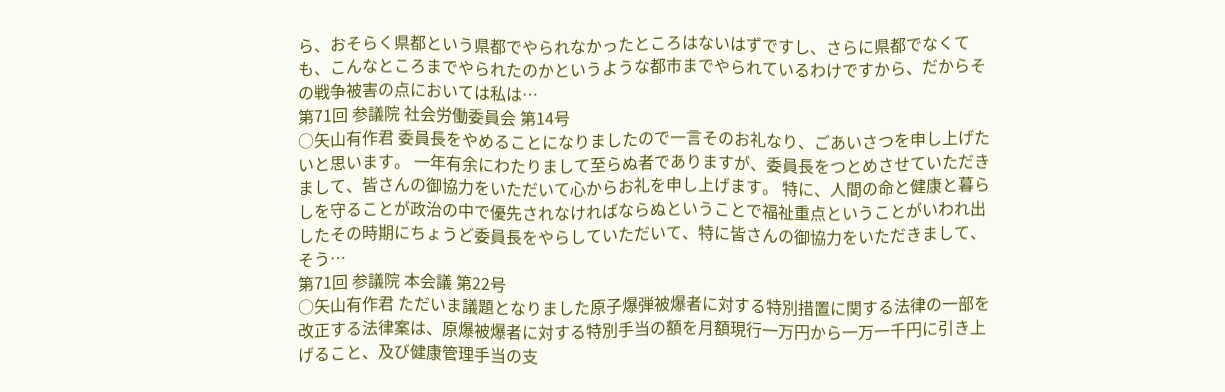ら、おそらく県都という県都でやられなかったところはないはずですし、さらに県都でなくても、こんなところまでやられたのかというような都市までやられているわけですから、だからその戦争被害の点においては私は…
第71回 参議院 社会労働委員会 第14号
○矢山有作君 委員長をやめることになりましたので一言そのお礼なり、ごあいさつを申し上げたいと思います。 一年有余にわたりまして至らぬ者でありますが、委員長をつとめさせていただきまして、皆さんの御協力をいただいて心からお礼を申し上げます。 特に、人間の命と健康と暮らしを守ることが政治の中で優先されなければならぬということで福祉重点ということがいわれ出したその時期にちょうど委員長をやらしていただいて、特に皆さんの御協力をいただきまして、そう…
第71回 参議院 本会議 第22号
○矢山有作君 ただいま議題となりました原子爆弾被爆者に対する特別措置に関する法律の一部を改正する法律案は、原爆被爆者に対する特別手当の額を月額現行一万円から一万一千円に引き上げること、及び健康管理手当の支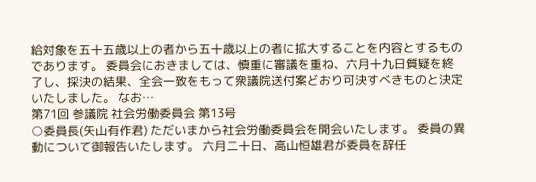給対象を五十五歳以上の者から五十歳以上の者に拡大することを内容とするものであります。 委員会におきましては、慎重に審議を重ね、六月十九日質疑を終了し、採決の結果、全会一致をもって衆議院送付案どおり可決すべきものと決定いたしました。 なお…
第71回 参議院 社会労働委員会 第13号
○委員長(矢山有作君) ただいまから社会労働委員会を開会いたします。 委員の異動について御報告いたします。 六月二十日、高山恒雄君が委員を辞任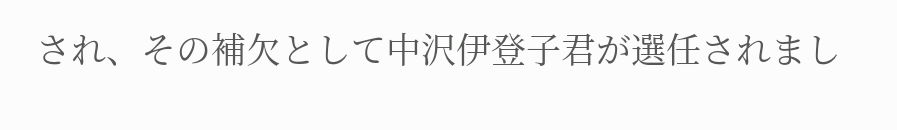され、その補欠として中沢伊登子君が選任されまし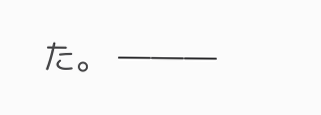た。 ―――